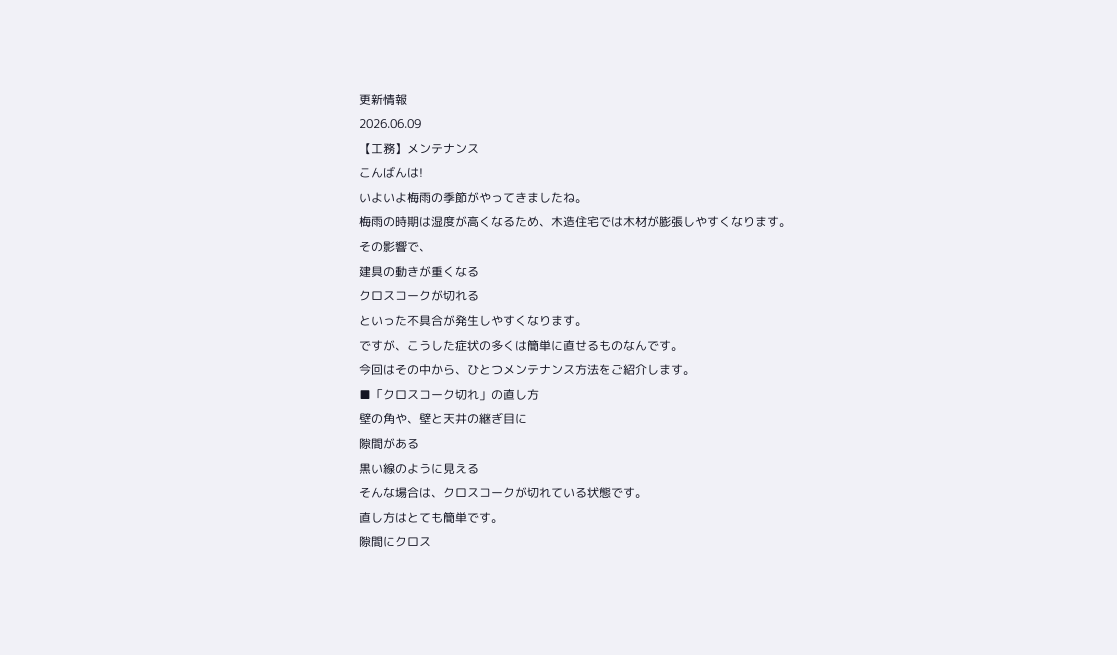更新情報
2026.06.09
【工務】メンテナンス
こんばんは!
いよいよ梅雨の季節がやってきましたね。
梅雨の時期は湿度が高くなるため、木造住宅では木材が膨張しやすくなります。
その影響で、
建具の動きが重くなる
クロスコークが切れる
といった不具合が発生しやすくなります。
ですが、こうした症状の多くは簡単に直せるものなんです。
今回はその中から、ひとつメンテナンス方法をご紹介します。
■「クロスコーク切れ」の直し方
壁の角や、壁と天井の継ぎ目に
隙間がある
黒い線のように見える
そんな場合は、クロスコークが切れている状態です。
直し方はとても簡単です。
隙間にクロス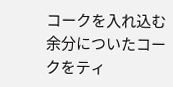コークを入れ込む
余分についたコークをティ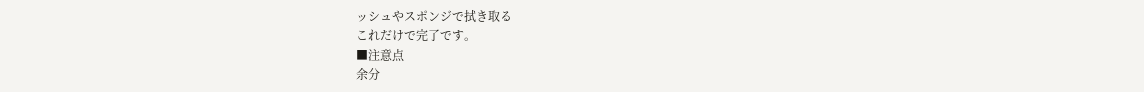ッシュやスポンジで拭き取る
これだけで完了です。
■注意点
余分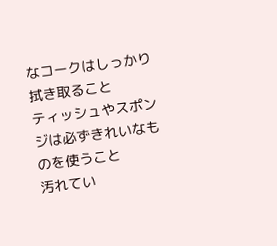なコークはしっかり拭き取ること
ティッシュやスポンジは必ずきれいなものを使うこと
汚れてい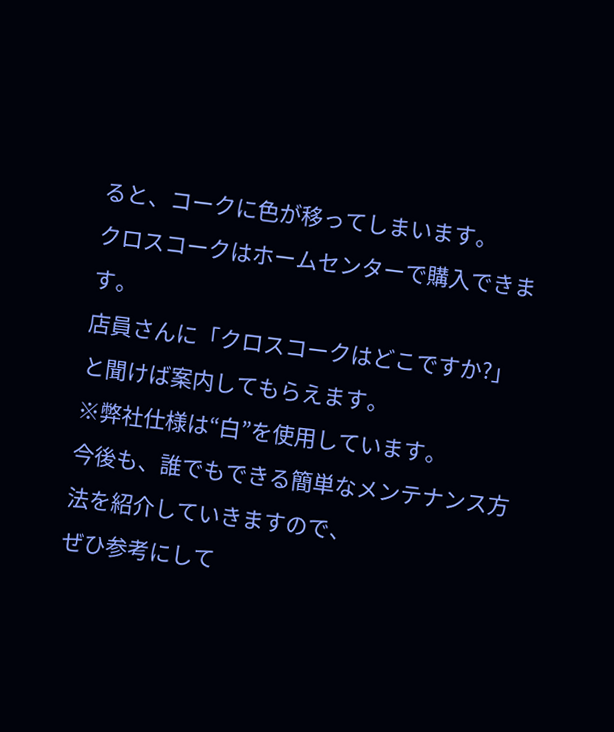ると、コークに色が移ってしまいます。
クロスコークはホームセンターで購入できます。
店員さんに「クロスコークはどこですか?」と聞けば案内してもらえます。
※弊社仕様は“白”を使用しています。
今後も、誰でもできる簡単なメンテナンス方法を紹介していきますので、
ぜひ参考にして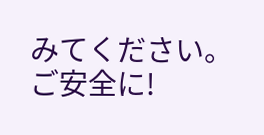みてください。
ご安全に!